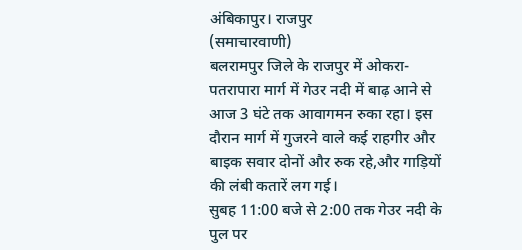अंबिकापुर। राजपुर
(समाचारवाणी)
बलरामपुर जिले के राजपुर में ओकरा-पतरापारा मार्ग में गेउर नदी में बाढ़ आने से आज 3 घंटे तक आवागमन रुका रहा। इस दौरान मार्ग में गुजरने वाले कई राहगीर और बाइक सवार दोनों और रुक रहे,और गाड़ियों की लंबी कतारें लग गई।
सुबह 11:00 बजे से 2:00 तक गेउर नदी के पुल पर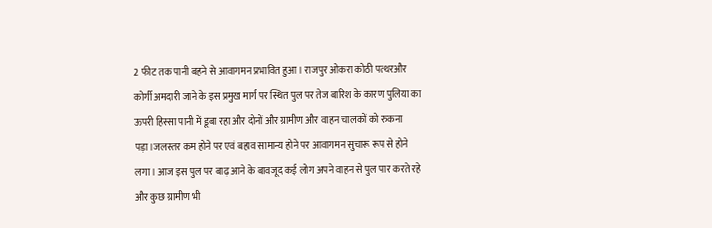2 फीट तक पानी बहने से आवागमन प्रभावित हुआ। राजपुर ओकरा कोठी पत्थरऔर कोर्गी अमदारी जाने के इस प्रमुख मार्ग पर स्थित पुल पर तेज बारिश के कारण पुलिया का ऊपरी हिस्सा पानी में डूबा रहा और दोनों और ग्रामीण और वाहन चालकों को रुकना पड़ा।जलस्तर कम होने पर एवं बहाव सामान्य होने पर आवागमन सुचारू रूप से होने लगा। आज इस पुल पर बाढ़ आने के बावजूद कई लोग अपने वाहन से पुल पार करते रहे और कुछ ग्रामीण भी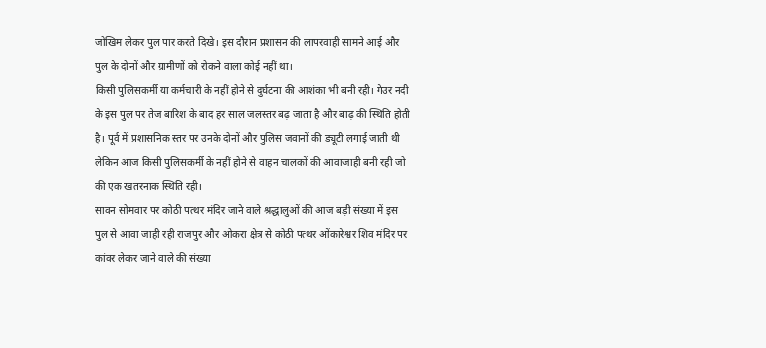जोखिम लेकर पुल पार करते दिखे। इस दौरान प्रशासन की लापरवाही सामने आई और पुल के दोनों और ग्रामीणों को रोकने वाला कोई नहीं था।
किसी पुलिसकर्मी या कर्मचारी के नहीं होने से दुर्घटना की आशंका भी बनी रही। गेउर नदी के इस पुल पर तेज बारिश के बाद हर साल जलस्तर बढ़ जाता है और बाढ़ की स्थिति होती है। पूर्व में प्रशासनिक स्तर पर उनके दोनों और पुलिस जवानों की ड्यूटी लगाई जाती थी लेकिन आज किसी पुलिसकर्मी के नहीं होने से वाहन चालकों की आवाजाही बनी रही जो की एक खतरनाक स्थिति रही।
सावन सोमवार पर कोठी पत्थर मंदिर जाने वाले श्रद्धालुओं की आज बड़ी संख्या में इस पुल से आवा जाही रही राजपुर और ओकरा क्षेत्र से कोठी पत्थर ओंकारेश्वर शिव मंदिर पर कांवर लेकर जाने वाले की संख्या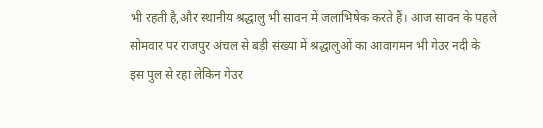भी रहती है,और स्थानीय श्रद्धालु भी सावन में जलाभिषेक करते हैं। आज सावन के पहले सोमवार पर राजपुर अंचल से बड़ी संख्या में श्रद्धालुओं का आवागमन भी गेउर नदी के इस पुल से रहा लेकिन गेउर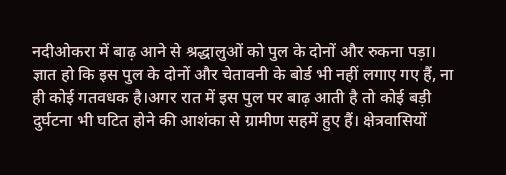नदीओकरा में बाढ़ आने से श्रद्धालुओं को पुल के दोनों और रुकना पड़ा। ज्ञात हो कि इस पुल के दोनों और चेतावनी के बोर्ड भी नहीं लगाए गए हैं, ना ही कोई गतवधक है।अगर रात में इस पुल पर बाढ़ आती है तो कोई बड़ी दुर्घटना भी घटित होने की आशंका से ग्रामीण सहमें हुए हैं। क्षेत्रवासियों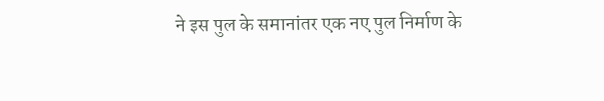ने इस पुल के समानांतर एक नए पुल निर्माण के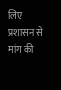लिए प्रशासन से मांग की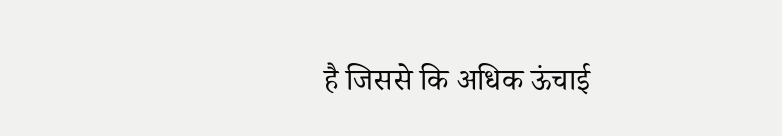है जिससे कि अधिक ऊंचाई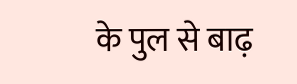के पुल से बाढ़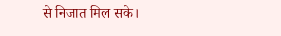से निजात मिल सके।